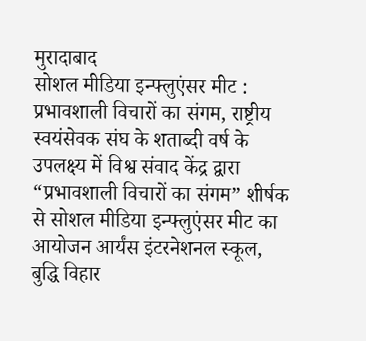मुरादाबाद
सोशल मीडिया इन्फ्लुएंसर मीट : प्रभावशाली विचारों का संगम, राष्ट्रीय स्वयंसेवक संघ के शताब्दी वर्ष के उपलक्ष्य में विश्व संवाद केंद्र द्वारा “प्रभावशाली विचारों का संगम” शीर्षक से सोशल मीडिया इन्फ्लुएंसर मीट का आयोजन आर्यंस इंटरनेशनल स्कूल, बुद्धि विहार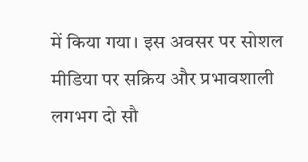में किया गया। इस अवसर पर सोशल मीडिया पर सक्रिय और प्रभावशाली लगभग दो सौ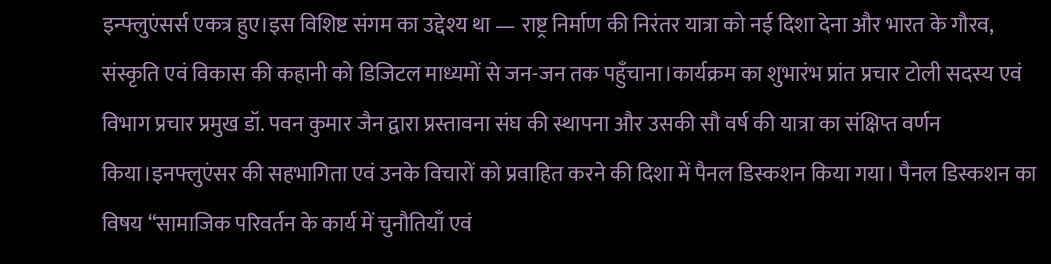इन्फ्लुएंसर्स एकत्र हुए।इस विशिष्ट संगम का उद्देश्य था — राष्ट्र निर्माण की निरंतर यात्रा को नई दिशा देना और भारत के गौरव, संस्कृति एवं विकास की कहानी को डिजिटल माध्यमों से जन-जन तक पहुँचाना।कार्यक्रम का शुभारंभ प्रांत प्रचार टोली सदस्य एवं विभाग प्रचार प्रमुख डॉ. पवन कुमार जैन द्वारा प्रस्तावना संघ की स्थापना और उसकी सौ वर्ष की यात्रा का संक्षिप्त वर्णन किया।इनफ्लुएंसर की सहभागिता एवं उनके विचारों को प्रवाहित करने की दिशा में पैनल डिस्कशन किया गया। पैनल डिस्कशन का विषय “सामाजिक परिवर्तन के कार्य में चुनौतियाँ एवं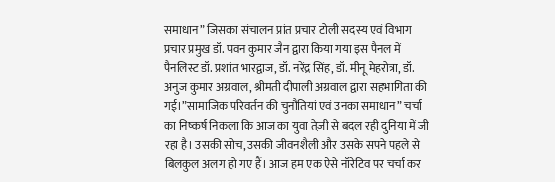समाधान” जिसका संचालन प्रांत प्रचार टोली सदस्य एवं विभाग प्रचार प्रमुख डॉ. पवन कुमार जैन द्वारा किया गया इस पैनल में पैनलिस्ट डॉ. प्रशांत भारद्वाज, डॉ. नरेंद्र सिंह, डॉ. मीनू मेहरोत्रा, डॉ. अनुज कुमार अग्रवाल, श्रीमती दीपाली अग्रवाल द्वारा सहभागिता की गई।”सामाजिक परिवर्तन की चुनौतियां एवं उनका समाधान” चर्चा का निष्कर्ष निकला कि आज का युवा तेज़ी से बदल रही दुनिया में जी रहा है। उसकी सोच, उसकी जीवनशैली और उसके सपने पहले से बिलकुल अलग हो गए हैं। आज हम एक ऐसे नॉरेटिव पर चर्चा कर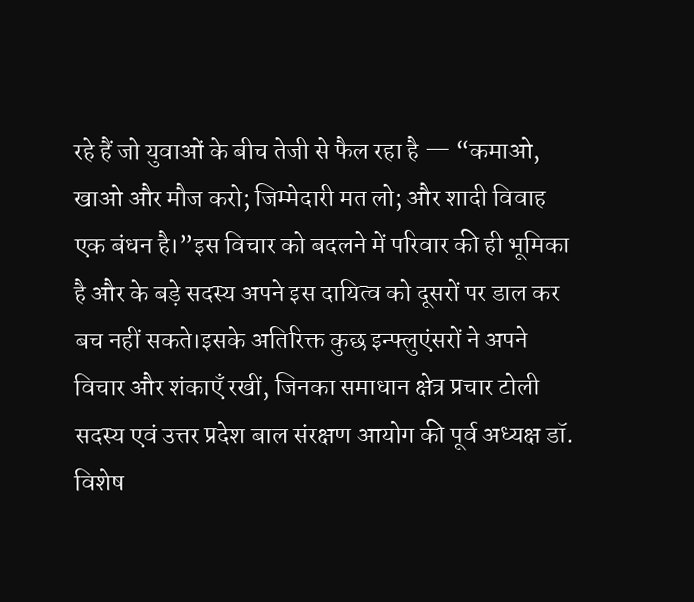रहे हैं जो युवाओं के बीच तेजी से फैल रहा है — “कमाओ, खाओ और मौज करो; जिम्मेदारी मत लो; और शादी विवाह एक बंधन है।”इस विचार को बदलने में परिवार की ही भूमिका है और के बड़े सदस्य अपने इस दायित्व को दूसरों पर डाल कर बच नहीं सकते।इसके अतिरिक्त कुछ इन्फ्लुएंसरों ने अपने विचार और शंकाएँ रखीं, जिनका समाधान क्षेत्र प्रचार टोली सदस्य एवं उत्तर प्रदेश बाल संरक्षण आयोग की पूर्व अध्यक्ष डॉ. विशेष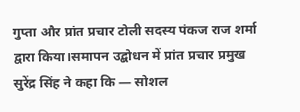गुप्ता और प्रांत प्रचार टोली सदस्य पंकज राज शर्मा द्वारा किया।समापन उद्बोधन में प्रांत प्रचार प्रमुख सुरेंद्र सिंह ने कहा कि — सोशल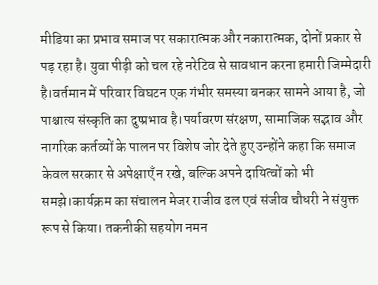मीडिया का प्रभाव समाज पर सकारात्मक और नकारात्मक, दोनों प्रकार से पड़ रहा है। युवा पीढ़ी को चल रहे नरेटिव से सावधान करना हमारी जिम्मेदारी है।वर्तमान में परिवार विघटन एक गंभीर समस्या बनकर सामने आया है, जो पाश्चात्य संस्कृति का दुष्प्रभाव है।पर्यावरण संरक्षण, सामाजिक सद्भाव और नागरिक कर्तव्यों के पालन पर विशेष जोर देते हुए उन्होंने कहा कि समाज केवल सरकार से अपेक्षाएँ न रखे, बल्कि अपने दायित्वों को भी समझे।कार्यक्रम का संचालन मेजर राजीव ढल एवं संजीव चौधरी ने संयुक्त रूप से किया। तकनीकी सहयोग नमन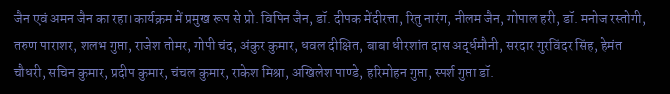जैन एवं अमन जैन का रहा।कार्यक्रम में प्रमुख रूप से प्रो. विपिन जैन, डॉ. दीपक मेंदीरत्ता, रितु नारंग, नीलम जैन, गोपाल हरी, डॉ. मनोज रस्तोगी, तरुण पाराशर, शलभ गुप्ता, राजेश तोमर, गोपी चंद, अंकुर कुमार, धवल दीक्षित, बाबा धीरशांत दास अर्द्धमौनी, सरदार गुरविंदर सिंह, हेमंत चौधरी, सचिन कुमार, प्रदीप कुमार, चंचल कुमार, राकेश मिश्रा, अखिलेश पाण्डे, हरिमोहन गुप्ता, स्पर्श गुप्ता डॉ.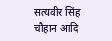सत्यवीर सिंह चौहान आदि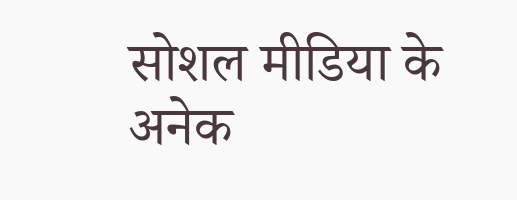सोशल मीडिया के अनेक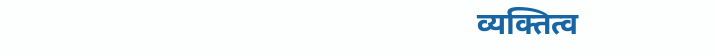व्यक्तित्व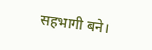सहभागी बने।